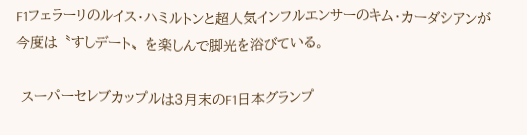F1フェラーリのルイス・ハミルトンと超人気インフルエンサーのキム・カーダシアンが今度は〝すしデート〟を楽しんで脚光を浴びている。

 スーパーセレブカップルは3月末のF1日本グランプ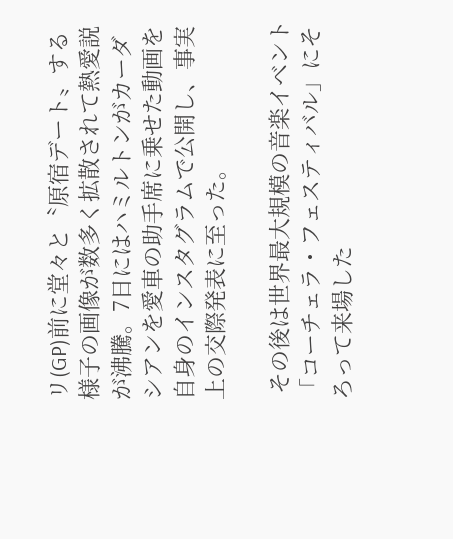リ(GP)前に堂々と〝原宿デート〟する様子の画像が数多く拡散されて熱愛説が沸騰。7日にはハミルトンがカーダシアンを愛車の助手席に乗せた動画を自身のインスタグラムで公開し、事実上の交際発表に至った。

 その後は世界最大規模の音楽イベント「コーチェラ・フェスティバル」にそろって来場した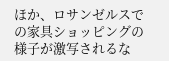ほか、ロサンゼルスでの家具ショッピングの様子が激写されるな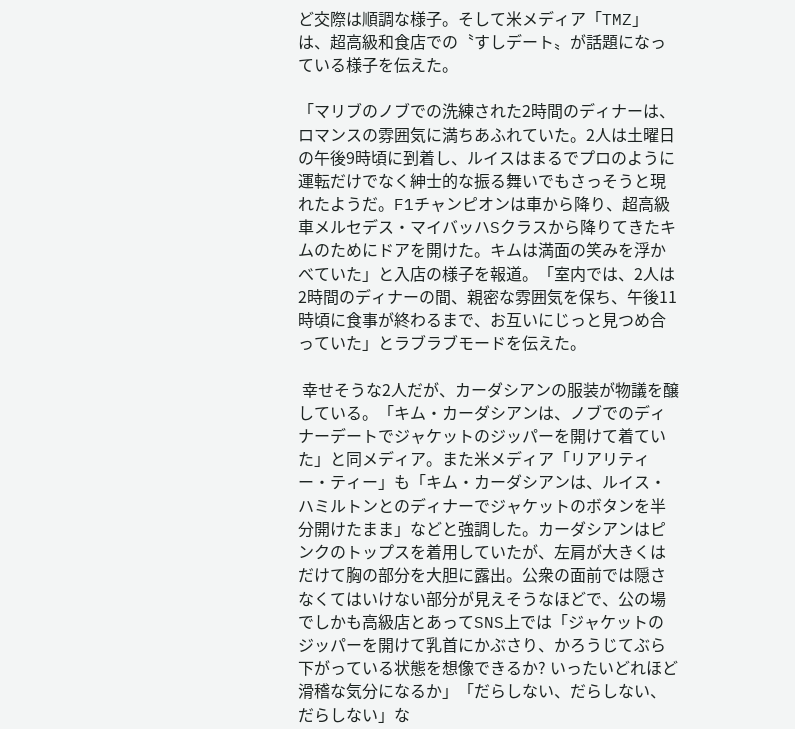ど交際は順調な様子。そして米メディア「TMZ」は、超高級和食店での〝すしデート〟が話題になっている様子を伝えた。

「マリブのノブでの洗練された2時間のディナーは、ロマンスの雰囲気に満ちあふれていた。2人は土曜日の午後9時頃に到着し、ルイスはまるでプロのように運転だけでなく紳士的な振る舞いでもさっそうと現れたようだ。F1チャンピオンは車から降り、超高級車メルセデス・マイバッハSクラスから降りてきたキムのためにドアを開けた。キムは満面の笑みを浮かべていた」と入店の様子を報道。「室内では、2人は2時間のディナーの間、親密な雰囲気を保ち、午後11時頃に食事が終わるまで、お互いにじっと見つめ合っていた」とラブラブモードを伝えた。

 幸せそうな2人だが、カーダシアンの服装が物議を醸している。「キム・カーダシアンは、ノブでのディナーデートでジャケットのジッパーを開けて着ていた」と同メディア。また米メディア「リアリティー・ティー」も「キム・カーダシアンは、ルイス・ハミルトンとのディナーでジャケットのボタンを半分開けたまま」などと強調した。カーダシアンはピンクのトップスを着用していたが、左肩が大きくはだけて胸の部分を大胆に露出。公衆の面前では隠さなくてはいけない部分が見えそうなほどで、公の場でしかも高級店とあってSNS上では「ジャケットのジッパーを開けて乳首にかぶさり、かろうじてぶら下がっている状態を想像できるか? いったいどれほど滑稽な気分になるか」「だらしない、だらしない、だらしない」な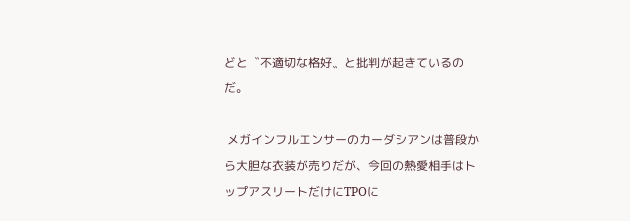どと〝不適切な格好〟と批判が起きているのだ。

 メガインフルエンサーのカーダシアンは普段から大胆な衣装が売りだが、今回の熱愛相手はトップアスリートだけにTPOに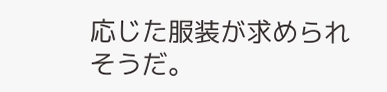応じた服装が求められそうだ。